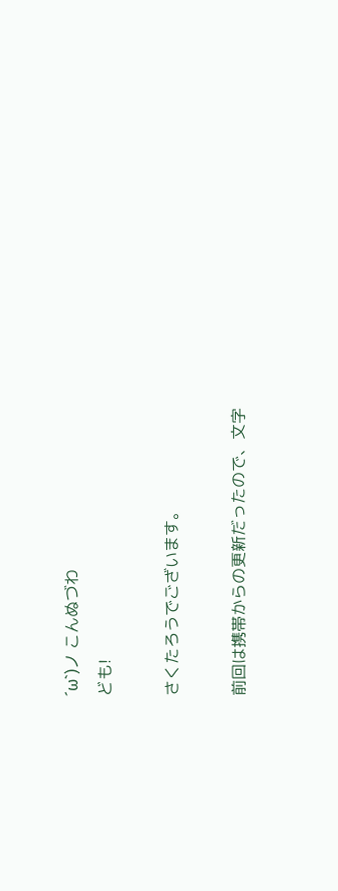´ω`)ノ こんぬづわ
ども!

さくたろうでございます。

前回は携帯からの更新だったので、文字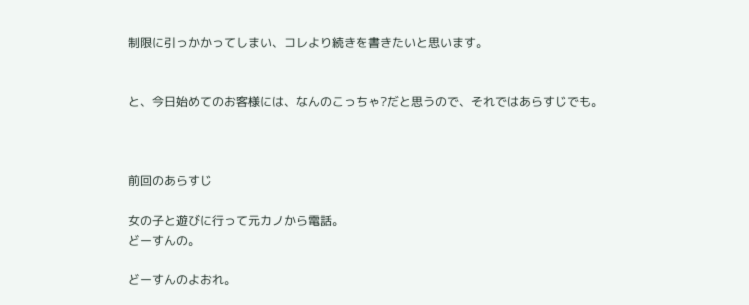制限に引っかかってしまい、コレより続きを書きたいと思います。


と、今日始めてのお客様には、なんのこっちゃ?だと思うので、それではあらすじでも。



前回のあらすじ

女の子と遊びに行って元カノから電話。
どーすんの。

どーすんのよおれ。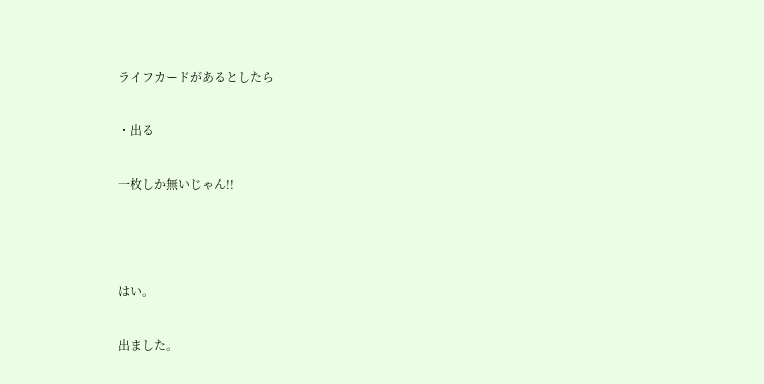ライフカードがあるとしたら

・出る

一枚しか無いじゃん!!



はい。

出ました。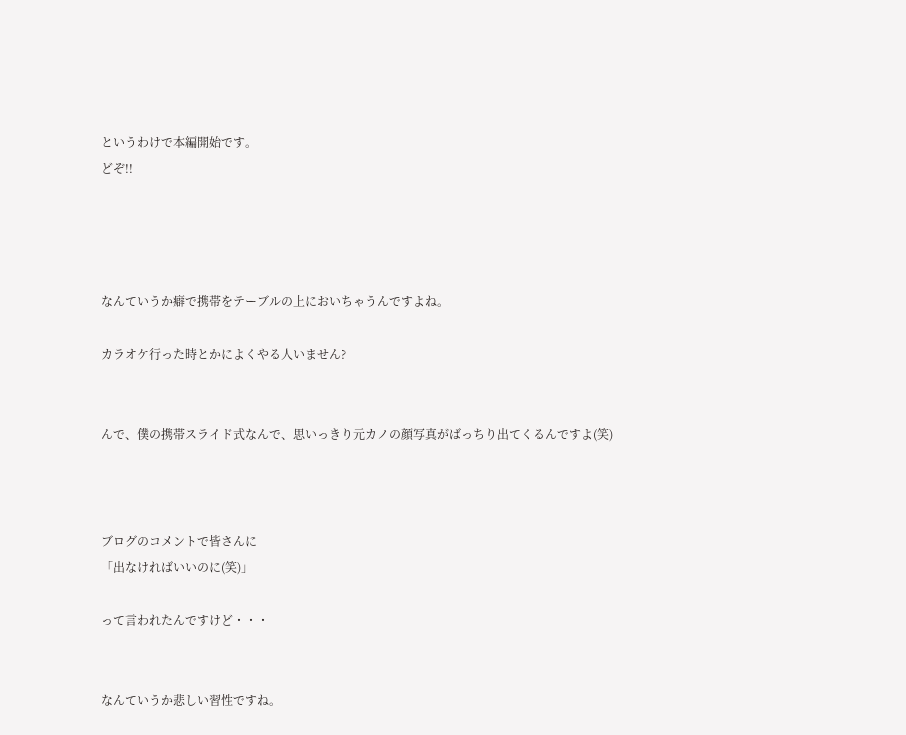というわけで本編開始です。
どぞ!!




なんていうか癖で携帯をテーブルの上においちゃうんですよね。

カラオケ行った時とかによくやる人いません?


んで、僕の携帯スライド式なんで、思いっきり元カノの顔写真がばっちり出てくるんですよ(笑)



ブログのコメントで皆さんに
「出なければいいのに(笑)」

って言われたんですけど・・・


なんていうか悲しい習性ですね。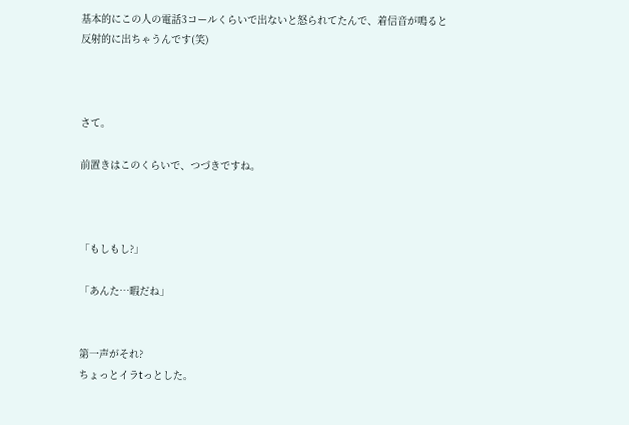基本的にこの人の電話3コールくらいで出ないと怒られてたんで、着信音が鳴ると反射的に出ちゃうんです(笑)



さて。

前置きはこのくらいで、つづきですね。



「もしもし?」

「あんた…暇だね」


第一声がそれ?
ちょっとイラtっとした。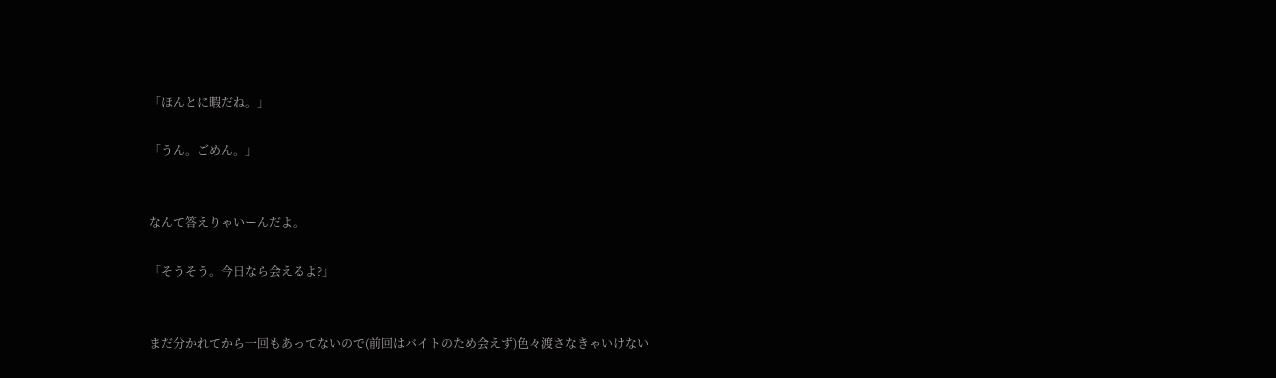「ほんとに暇だね。」

「うん。ごめん。」


なんて答えりゃいーんだよ。

「そうそう。今日なら会えるよ?」


まだ分かれてから一回もあってないので(前回はバイトのため会えず)色々渡さなきゃいけない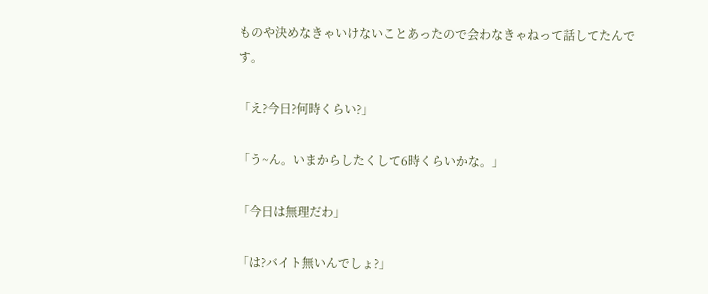ものや決めなきゃいけないことあったので会わなきゃねって話してたんです。

「え?今日?何時くらい?」

「う~ん。いまからしたくして6時くらいかな。」

「今日は無理だわ」

「は?バイト無いんでしょ?」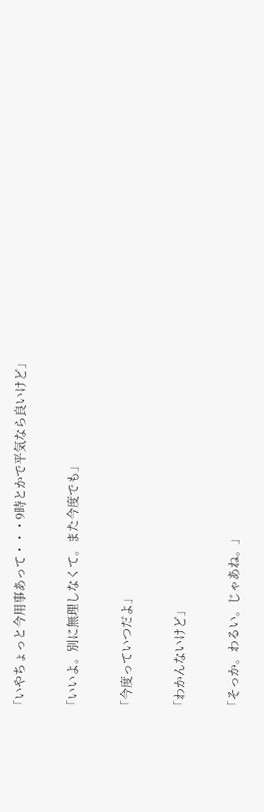「いやちょっと今用事あって・・・9時とかで平気なら良いけど」

「いいよ。別に無理しなくて。また今度でも」

「今度っていつだよ」

「わかんないけど」

「そっか。わるい。じゃあね。」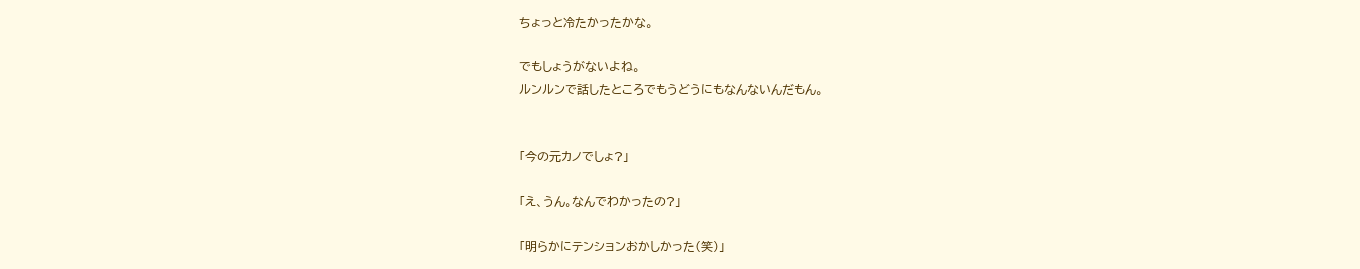ちょっと冷たかったかな。

でもしょうがないよね。
ルンルンで話したところでもうどうにもなんないんだもん。


「今の元カノでしょ?」

「え、うん。なんでわかったの?」

「明らかにテンションおかしかった(笑)」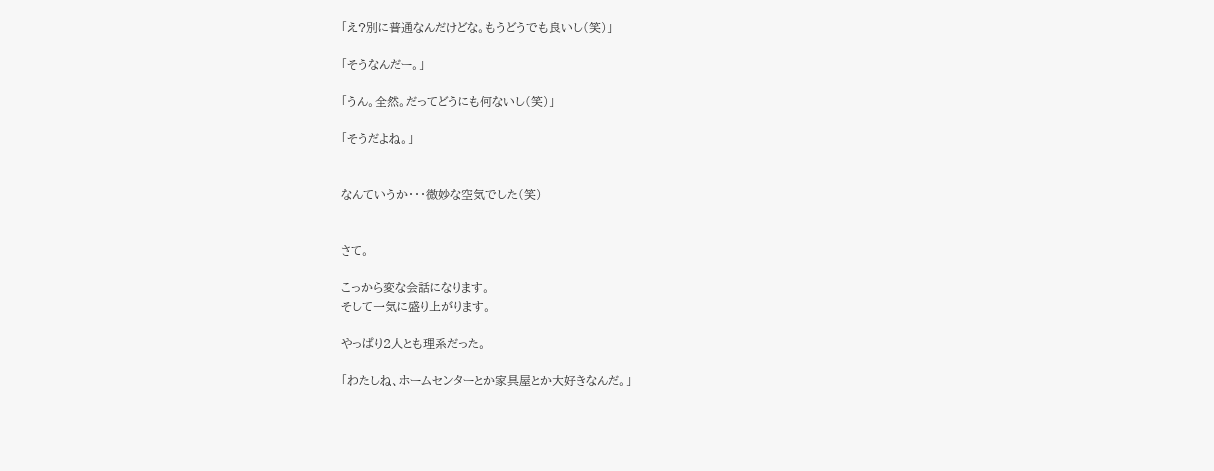「え?別に普通なんだけどな。もうどうでも良いし(笑)」

「そうなんだー。」

「うん。全然。だってどうにも何ないし(笑)」

「そうだよね。」


なんていうか・・・微妙な空気でした(笑)


さて。

こっから変な会話になります。
そして一気に盛り上がります。

やっぱり2人とも理系だった。

「わたしね、ホームセンターとか家具屋とか大好きなんだ。」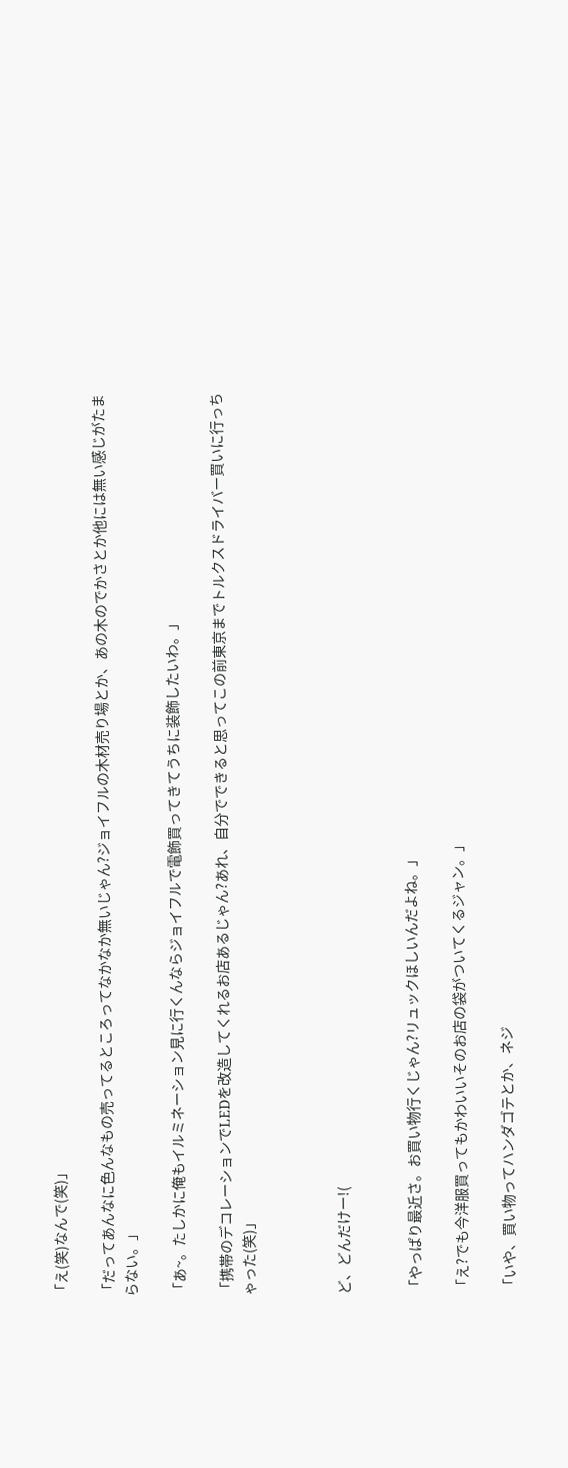「え(笑)なんで(笑)」

「だってあんなに色んなもの売ってるところってなかなか無いじゃん?ジョイフルの木材売り場とか、あの木のでかさとか他には無い感じがたまらない。」

「あ~。たしかに俺もイルミネーション見に行くんならジョイフルで電飾買ってきてうちに装飾したいわ。」

「携帯のデコレーションでLEDを改造してくれるお店あるじゃん?あれ、自分でできると思ってこの前東京までトルクスドライバー買いに行っちゃった(笑)」



ど、どんだけー!(


「やっぱり最近さ。お買い物行くじゃん?リュックほしいんだよね。」

「え?でも今洋服買ってもかわいいそのお店の袋がついてくるジャン。」

「いや、買い物ってハンダゴテとか、ネジ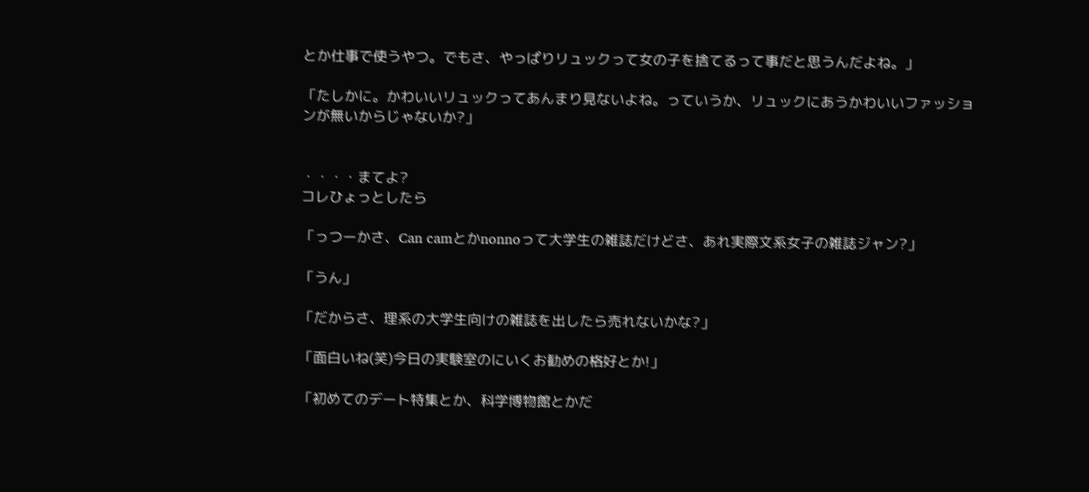とか仕事で使うやつ。でもさ、やっぱりリュックって女の子を捨てるって事だと思うんだよね。」

「たしかに。かわいいリュックってあんまり見ないよね。っていうか、リュックにあうかわいいファッションが無いからじゃないか?」


・・・・まてよ?
コレひょっとしたら

「っつーかさ、Can camとかnonnoって大学生の雑誌だけどさ、あれ実際文系女子の雑誌ジャン?」

「うん」

「だからさ、理系の大学生向けの雑誌を出したら売れないかな?」

「面白いね(笑)今日の実験室のにいくお勧めの格好とか!」

「初めてのデート特集とか、科学博物館とかだ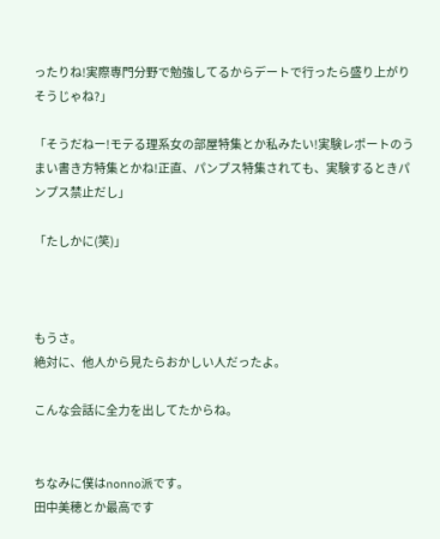ったりね!実際専門分野で勉強してるからデートで行ったら盛り上がりそうじゃね?」

「そうだねー!モテる理系女の部屋特集とか私みたい!実験レポートのうまい書き方特集とかね!正直、パンプス特集されても、実験するときパンプス禁止だし」

「たしかに(笑)」



もうさ。
絶対に、他人から見たらおかしい人だったよ。

こんな会話に全力を出してたからね。


ちなみに僕はnonno派です。
田中美穂とか最高です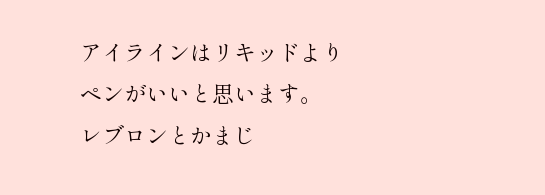アイラインはリキッドよりペンがいいと思います。
レブロンとかまじ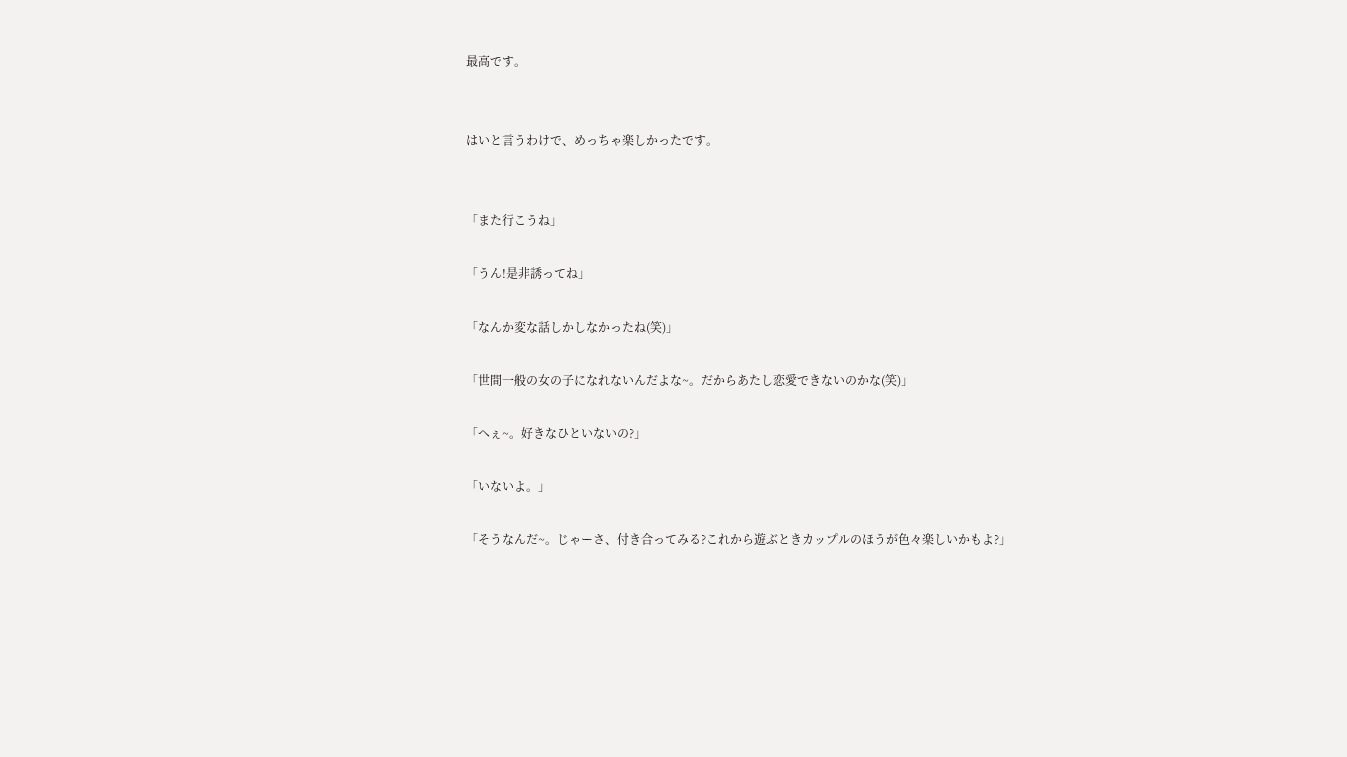最高です。


はいと言うわけで、めっちゃ楽しかったです。


「また行こうね」

「うん!是非誘ってね」

「なんか変な話しかしなかったね(笑)」

「世間一般の女の子になれないんだよな~。だからあたし恋愛できないのかな(笑)」

「へぇ~。好きなひといないの?」

「いないよ。」

「そうなんだ~。じゃーさ、付き合ってみる?これから遊ぶときカップルのほうが色々楽しいかもよ?」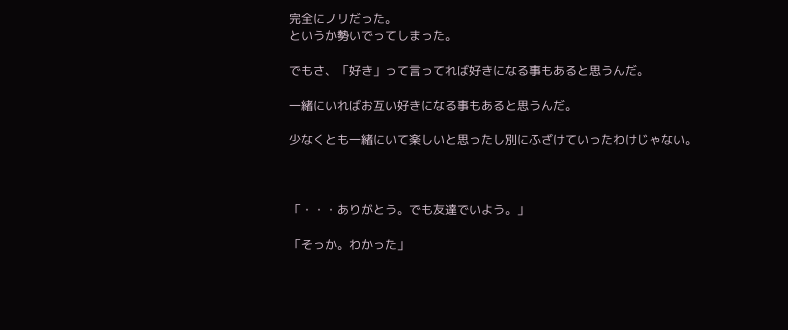完全にノリだった。
というか勢いでってしまった。

でもさ、「好き」って言ってれば好きになる事もあると思うんだ。

一緒にいればお互い好きになる事もあると思うんだ。

少なくとも一緒にいて楽しいと思ったし別にふざけていったわけじゃない。



「・・・ありがとう。でも友達でいよう。」

「そっか。わかった」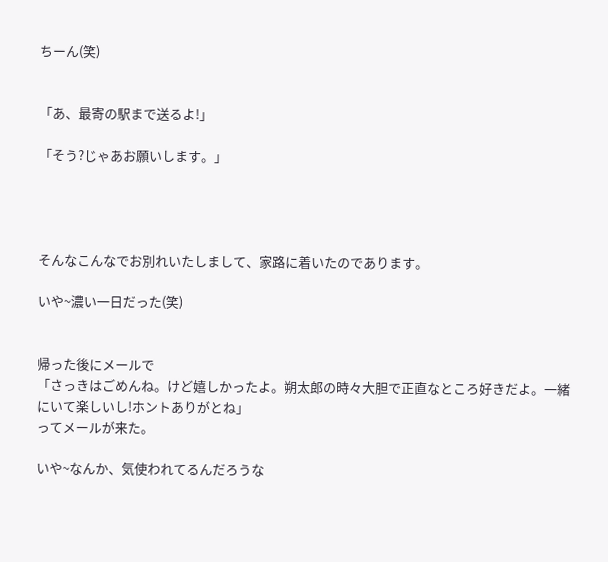ちーん(笑)


「あ、最寄の駅まで送るよ!」

「そう?じゃあお願いします。」




そんなこんなでお別れいたしまして、家路に着いたのであります。

いや~濃い一日だった(笑)


帰った後にメールで
「さっきはごめんね。けど嬉しかったよ。朔太郎の時々大胆で正直なところ好きだよ。一緒にいて楽しいし!ホントありがとね」
ってメールが来た。

いや~なんか、気使われてるんだろうな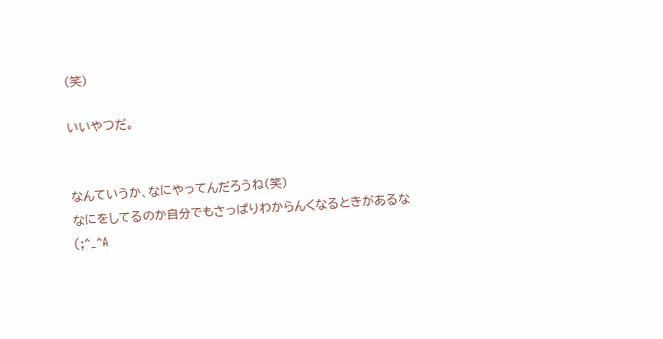(笑)

いいやつだ。


なんていうか、なにやってんだろうね(笑)
なにをしてるのか自分でもさっぱりわからんくなるときがあるな(;^_^A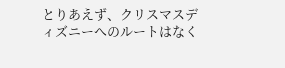とりあえず、クリスマスディズニーへのルートはなく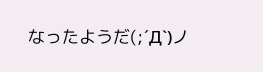なったようだ(;´Д`)ノ